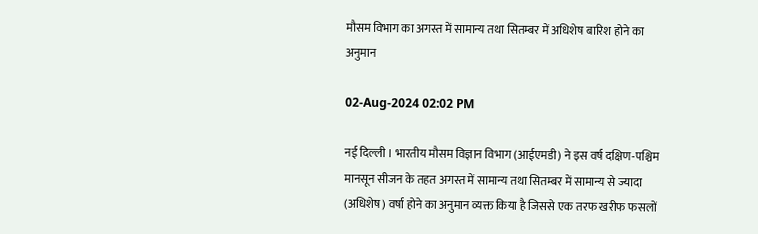मौसम विभाग का अगस्त में सामान्य तथा सितम्बर में अधिशेष बारिश होने का अनुमान

02-Aug-2024 02:02 PM

नई दिल्ली । भारतीय मौसम विज्ञान विभाग (आईएमडी) ने इस वर्ष दक्षिण-पश्चिम मानसून सीजन के तहत अगस्त में सामान्य तथा सितम्बर में सामान्य से ज्यादा (अधिशेष) वर्षा होने का अनुमान व्यक्त किया है जिससे एक तरफ खरीफ फसलों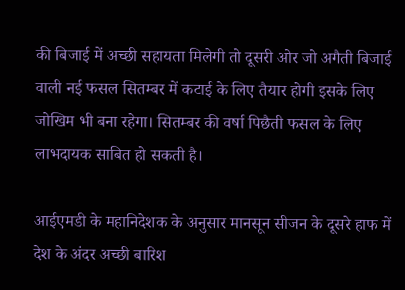की बिजाई में अच्छी सहायता मिलेगी तो दूसरी ओर जो अगैती बिजाई वाली नई फसल सितम्बर में कटाई के लिए तैयार होगी इसके लिए जोखिम भी बना रहेगा। सितम्बर की वर्षा पिछैती फसल के लिए लाभदायक साबित हो सकती है।

आईएमडी के महानिदेशक के अनुसार मानसून सीजन के दूसरे हाफ में देश के अंदर अच्छी बारिश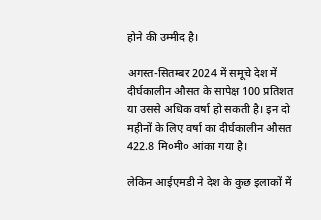होने की उम्मीद है।

अगस्त-सितम्बर 2024 में समूचे देश में दीर्घकालीन औसत के सापेक्ष 100 प्रतिशत या उससे अधिक वर्षा हो सकती है। इन दो महीनों के लिए वर्षा का दीर्घकालीन औसत 422.8 मि०मी० आंका गया है।

लेकिन आईएमडी ने देश के कुछ इलाकों में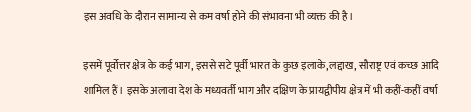इस अवधि के दौरान सामान्य से कम वर्षा होने की संभावना भी व्यक्त की है।

इसमें पूर्वोत्तर क्षेत्र के कई भाग, इससे सटे पूर्वी भारत के कुछ इलाके,लद्दाख, सौराष्ट्र एवं कच्छ आदि शामिल हैं। इसके अलावा देश के मध्यवर्ती भाग और दक्षिण के प्रायद्वीपीय क्षेत्र में भी कहीं-कहीं वर्षा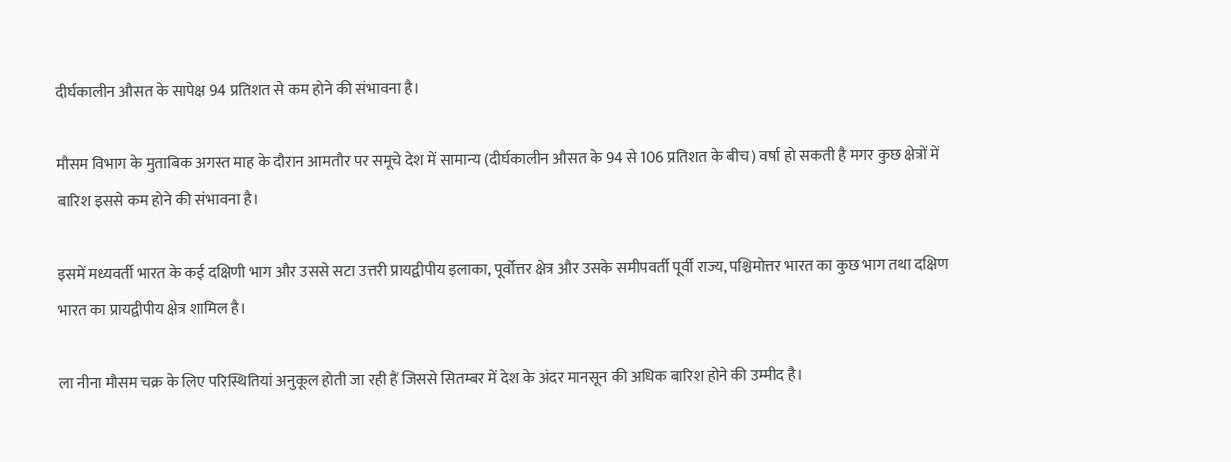दीर्घकालीन औसत के सापेक्ष 94 प्रतिशत से कम होने की संभावना है।

मौसम विभाग के मुताबिक अगस्त माह के दौरान आमतौर पर समूचे देश में सामान्य (दीर्घकालीन औसत के 94 से 106 प्रतिशत के बीच) वर्षा हो सकती है मगर कुछ क्षेत्रों में बारिश इससे कम होने की संभावना है।

इसमें मध्यवर्ती भारत के कई दक्षिणी भाग और उससे सटा उत्तरी प्रायद्वीपीय इलाका, पूर्वोत्तर क्षेत्र और उसके समीपवर्ती पूर्वी राज्य, पश्चिमोत्तर भारत का कुछ भाग तथा दक्षिण भारत का प्रायद्वीपीय क्षेत्र शामिल है।

ला नीना मौसम चक्र के लिए परिस्थितियां अनुकूल होती जा रही हैं जिससे सितम्बर में देश के अंदर मानसून की अधिक बारिश होने की उम्मीद है।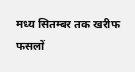मध्य सितम्बर तक खरीफ फसलों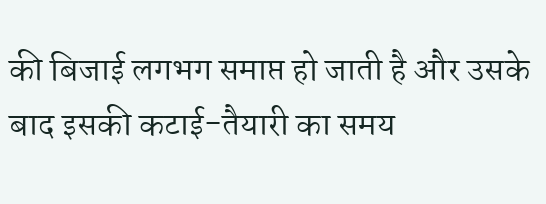की बिजाई लगभग समाप्त हो जाती है और उसके बाद इसकी कटाई-तैयारी का समय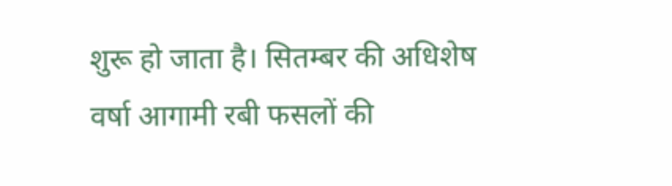शुरू हो जाता है। सितम्बर की अधिशेष वर्षा आगामी रबी फसलों की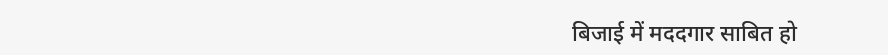बिजाई में मददगार साबित हो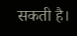सकती है।